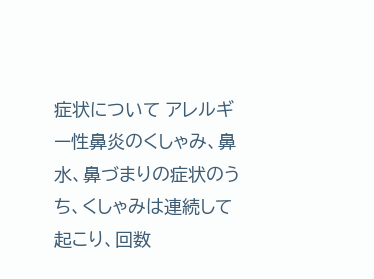症状について アレルギー性鼻炎のくしゃみ、鼻水、鼻づまりの症状のうち、くしゃみは連続して起こり、回数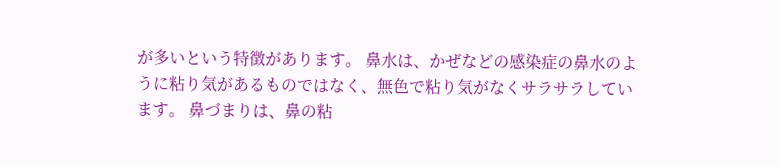が多いという特徴があります。 鼻水は、かぜなどの感染症の鼻水のように粘り気があるものではなく、無色で粘り気がなくサラサラしています。 鼻づまりは、鼻の粘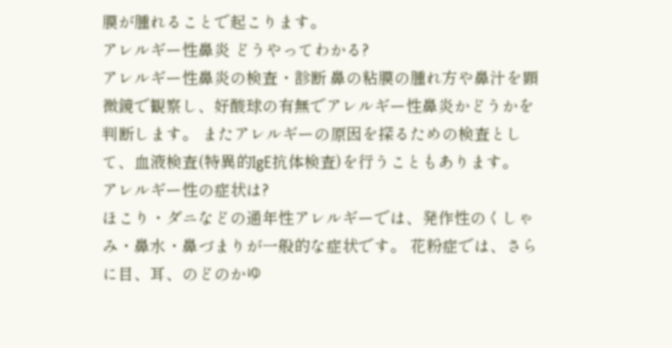膜が腫れることで起こります。
アレルギー性鼻炎 どうやってわかる?
アレルギー性鼻炎の検査・診断 鼻の粘膜の腫れ方や鼻汁を顕微鏡で観察し、好酸球の有無でアレルギー性鼻炎かどうかを判断します。 またアレルギーの原因を探るための検査として、血液検査(特異的IgE抗体検査)を行うこともあります。
アレルギー性の症状は?
ほこり・ダニなどの通年性アレルギーでは、発作性のくしゃみ・鼻水・鼻づまりが一般的な症状です。 花粉症では、さらに目、耳、のどのかゆ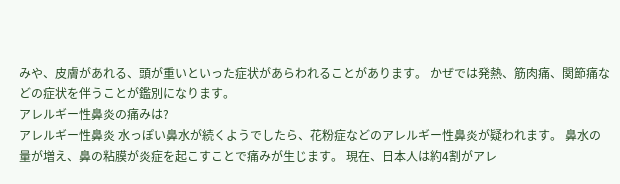みや、皮膚があれる、頭が重いといった症状があらわれることがあります。 かぜでは発熱、筋肉痛、関節痛などの症状を伴うことが鑑別になります。
アレルギー性鼻炎の痛みは?
アレルギー性鼻炎 水っぽい鼻水が続くようでしたら、花粉症などのアレルギー性鼻炎が疑われます。 鼻水の量が増え、鼻の粘膜が炎症を起こすことで痛みが生じます。 現在、日本人は約4割がアレ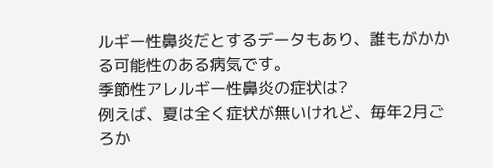ルギー性鼻炎だとするデータもあり、誰もがかかる可能性のある病気です。
季節性アレルギー性鼻炎の症状は?
例えば、夏は全く症状が無いけれど、毎年2月ごろか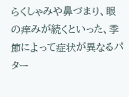らくしゃみや鼻づまり、眼の痒みが続くといった、季節によって症状が異なるパター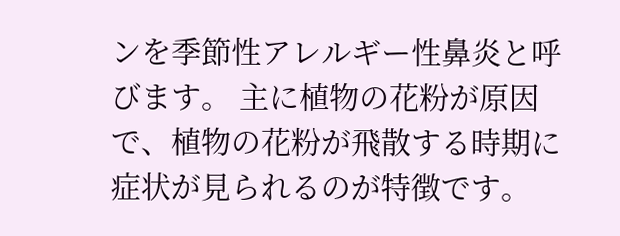ンを季節性アレルギー性鼻炎と呼びます。 主に植物の花粉が原因で、植物の花粉が飛散する時期に症状が見られるのが特徴です。